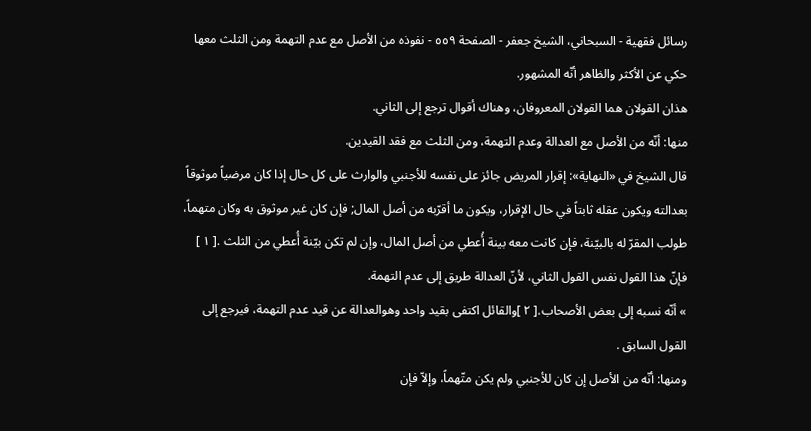رسائل فقهية - السبحاني، الشيخ جعفر - الصفحة ٥٥٩ - نفوذه من الأصل مع عدم التهمة ومن الثلث معها
حكي عن الأكثر والظاهر أنّه المشهور.
هذان القولان هما القولان المعروفان، وهناك أقوال ترجع إلى الثاني.
منها: أنّه من الأصل مع العدالة وعدم التهمة، ومن الثلث مع فقد القيدين.
قال الشيخ في «النهاية»: إقرار المريض جائز على نفسه للأجنبي والوارث على كل حال إذا كان مرضياً موثوقاً بعدالته ويكون عقله ثابتاً في حال الإقرار، ويكون ما أقرّبه من أصل المال; فإن كان غير موثوق به وكان متهماً، طولب المقرّ له بالبيّنة، فإن كانت معه بينة أُعطي من أصل المال، وإن لم تكن بيّنة أُعطي من الثلث .[ ١ ]
فإنّ هذا القول نفس القول الثاني، لأنّ العدالة طريق إلى عدم التهمة.
» أنّه نسبه إلى بعض الأصحاب.[ ٢ ]والقائل اكتفى بقيد واحد وهوالعدالة عن قيد عدم التهمة، فيرجع إلى القول السابق .
ومنها: أنّه من الأصل إن كان للأجنبي ولم يكن متّهماً، وإلاّ فإن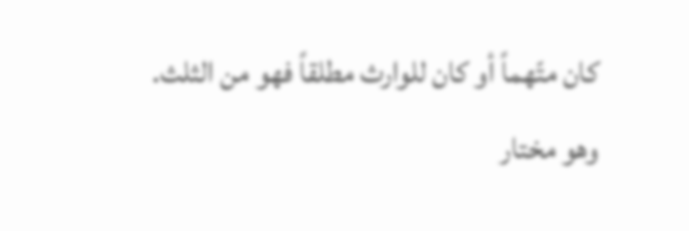كان متّهماً أو كان للوارث مطلقاً فهو من الثلث. وهو مختار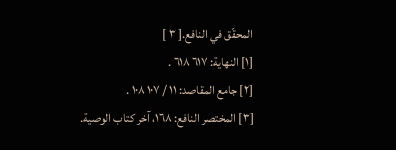المحقّق في النافع.[ ٣ ]
[١] النهاية: ٦١٧ ٦١٨ .
[٢] جامع المقاصد: ١١ / ١٠٧ ١٠٨ .
[٣] المختصر النافع: ١٦٨، آخر كتاب الوصية.